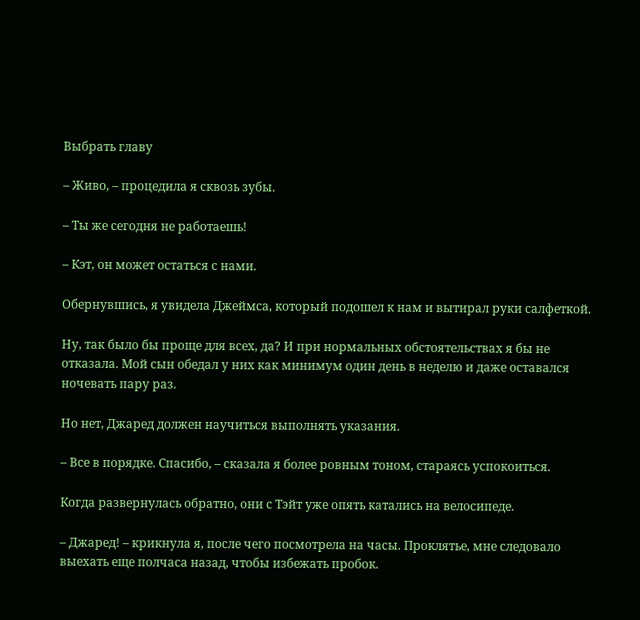Выбрать главу

– Живо, – процедила я сквозь зубы.

– Ты же сегодня не работаешь!

– Кэт, он может остаться с нами.

Обернувшись, я увидела Джеймса, который подошел к нам и вытирал руки салфеткой.

Ну, так было бы проще для всех, да? И при нормальных обстоятельствах я бы не отказала. Мой сын обедал у них как минимум один день в неделю и даже оставался ночевать пару раз.

Но нет, Джаред должен научиться выполнять указания.

– Все в порядке. Спасибо, – сказала я более ровным тоном, стараясь успокоиться.

Когда развернулась обратно, они с Тэйт уже опять катались на велосипеде.

– Джаред! – крикнула я, после чего посмотрела на часы. Проклятье, мне следовало выехать еще полчаса назад, чтобы избежать пробок.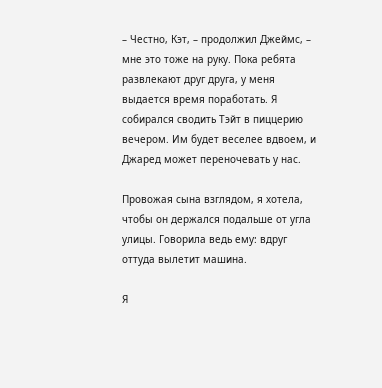– Честно, Кэт, – продолжил Джеймс, – мне это тоже на руку. Пока ребята развлекают друг друга, у меня выдается время поработать. Я собирался сводить Тэйт в пиццерию вечером. Им будет веселее вдвоем, и Джаред может переночевать у нас.

Провожая сына взглядом, я хотела, чтобы он держался подальше от угла улицы. Говорила ведь ему: вдруг оттуда вылетит машина.

Я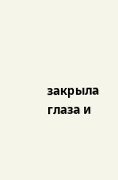закрыла глаза и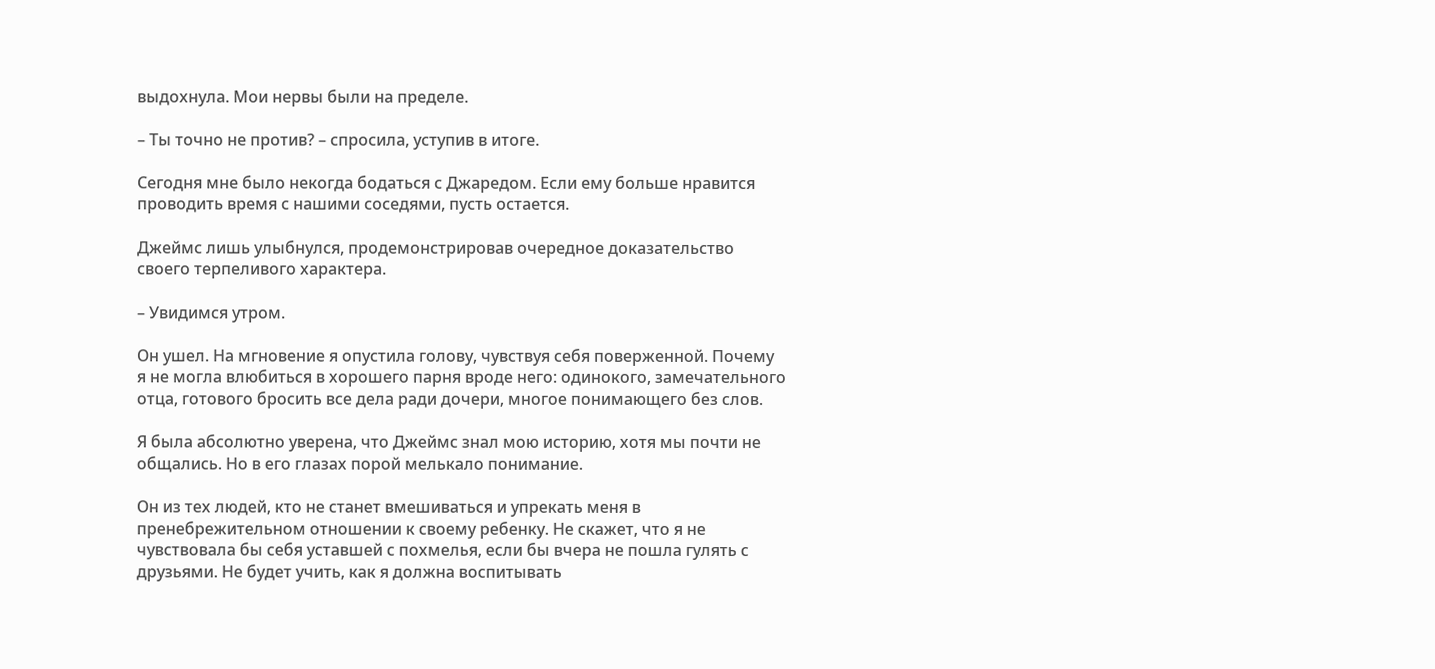выдохнула. Мои нервы были на пределе.

– Ты точно не против? – спросила, уступив в итоге.

Сегодня мне было некогда бодаться с Джаредом. Если ему больше нравится проводить время с нашими соседями, пусть остается.

Джеймс лишь улыбнулся, продемонстрировав очередное доказательство своего терпеливого характера.

– Увидимся утром.

Он ушел. На мгновение я опустила голову, чувствуя себя поверженной. Почему я не могла влюбиться в хорошего парня вроде него: одинокого, замечательного отца, готового бросить все дела ради дочери, многое понимающего без слов.

Я была абсолютно уверена, что Джеймс знал мою историю, хотя мы почти не общались. Но в его глазах порой мелькало понимание.

Он из тех людей, кто не станет вмешиваться и упрекать меня в пренебрежительном отношении к своему ребенку. Не скажет, что я не чувствовала бы себя уставшей с похмелья, если бы вчера не пошла гулять с друзьями. Не будет учить, как я должна воспитывать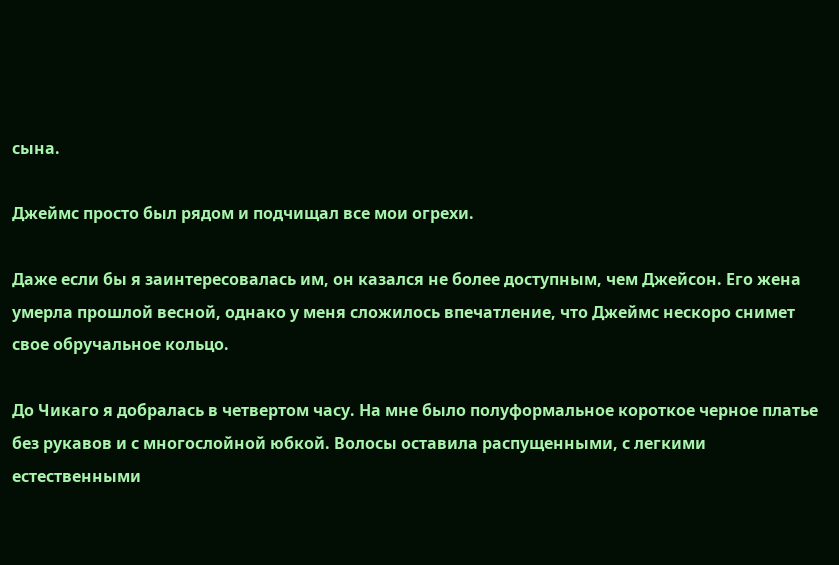сына.

Джеймс просто был рядом и подчищал все мои огрехи.

Даже если бы я заинтересовалась им, он казался не более доступным, чем Джейсон. Его жена умерла прошлой весной, однако у меня сложилось впечатление, что Джеймс нескоро снимет свое обручальное кольцо.

До Чикаго я добралась в четвертом часу. На мне было полуформальное короткое черное платье без рукавов и с многослойной юбкой. Волосы оставила распущенными, с легкими естественными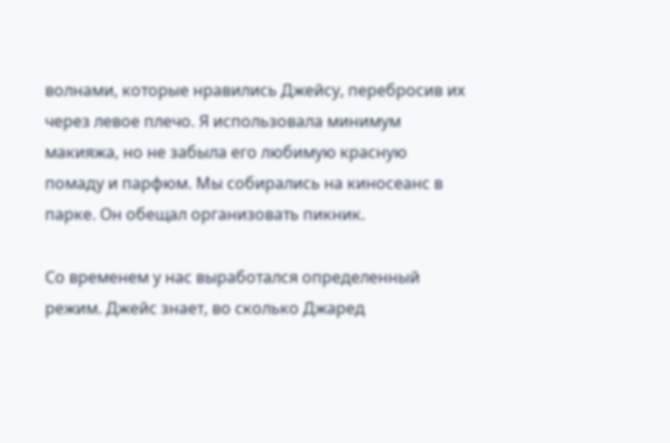волнами, которые нравились Джейсу, перебросив их через левое плечо. Я использовала минимум макияжа, но не забыла его любимую красную помаду и парфюм. Мы собирались на киносеанс в парке. Он обещал организовать пикник.

Со временем у нас выработался определенный режим. Джейс знает, во сколько Джаред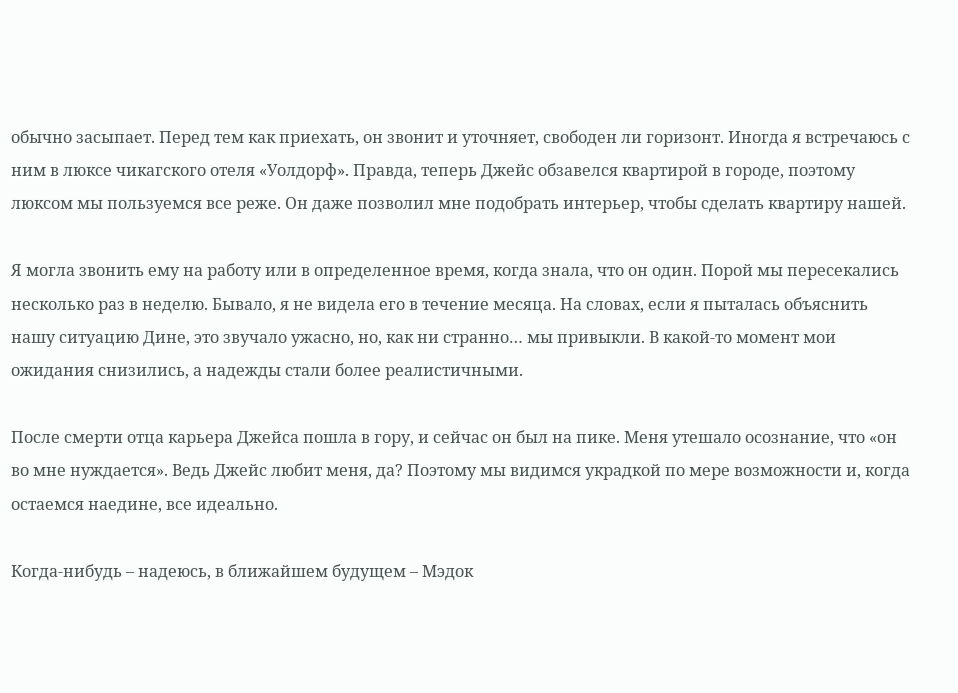обычно засыпает. Перед тем как приехать, он звонит и уточняет, свободен ли горизонт. Иногда я встречаюсь с ним в люксе чикагского отеля «Уолдорф». Правда, теперь Джейс обзавелся квартирой в городе, поэтому люксом мы пользуемся все реже. Он даже позволил мне подобрать интерьер, чтобы сделать квартиру нашей.

Я могла звонить ему на работу или в определенное время, когда знала, что он один. Порой мы пересекались несколько раз в неделю. Бывало, я не видела его в течение месяца. На словах, если я пыталась объяснить нашу ситуацию Дине, это звучало ужасно, но, как ни странно… мы привыкли. В какой-то момент мои ожидания снизились, а надежды стали более реалистичными.

После смерти отца карьера Джейса пошла в гору, и сейчас он был на пике. Меня утешало осознание, что «он во мне нуждается». Ведь Джейс любит меня, да? Поэтому мы видимся украдкой по мере возможности и, когда остаемся наедине, все идеально.

Когда-нибудь – надеюсь, в ближайшем будущем – Мэдок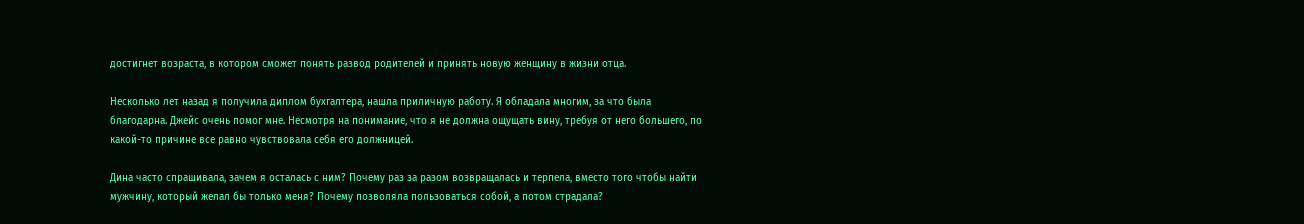достигнет возраста, в котором сможет понять развод родителей и принять новую женщину в жизни отца.

Несколько лет назад я получила диплом бухгалтера, нашла приличную работу. Я обладала многим, за что была благодарна. Джейс очень помог мне. Несмотря на понимание, что я не должна ощущать вину, требуя от него большего, по какой-то причине все равно чувствовала себя его должницей.

Дина часто спрашивала, зачем я осталась с ним? Почему раз за разом возвращалась и терпела, вместо того чтобы найти мужчину, который желал бы только меня? Почему позволяла пользоваться собой, а потом страдала?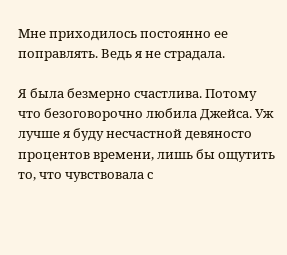Мне приходилось постоянно ее поправлять. Ведь я не страдала.

Я была безмерно счастлива. Потому что безоговорочно любила Джейса. Уж лучше я буду несчастной девяносто процентов времени, лишь бы ощутить то, что чувствовала с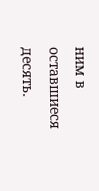ним в оставшиеся десять.